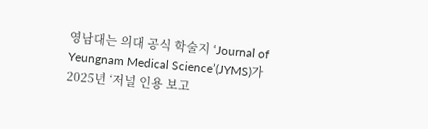영남대는 의대 공식 학술지 ‘Journal of Yeungnam Medical Science’(JYMS)가 2025년 ‘저널 인용 보고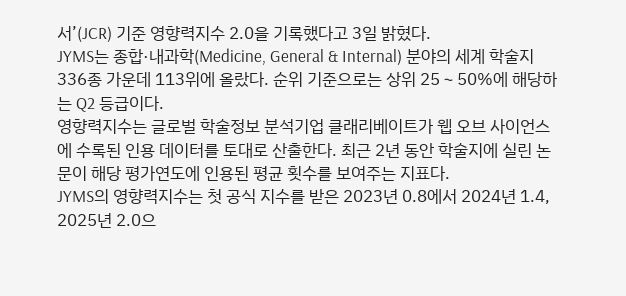서’(JCR) 기준 영향력지수 2.0을 기록했다고 3일 밝혔다.
JYMS는 종합·내과학(Medicine, General & Internal) 분야의 세계 학술지 336종 가운데 113위에 올랐다. 순위 기준으로는 상위 25∼50%에 해당하는 Q2 등급이다.
영향력지수는 글로벌 학술정보 분석기업 클래리베이트가 웹 오브 사이언스에 수록된 인용 데이터를 토대로 산출한다. 최근 2년 동안 학술지에 실린 논문이 해당 평가연도에 인용된 평균 횟수를 보여주는 지표다.
JYMS의 영향력지수는 첫 공식 지수를 받은 2023년 0.8에서 2024년 1.4, 2025년 2.0으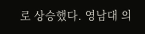로 상승했다. 영남대 의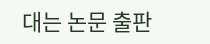대는 논문 출판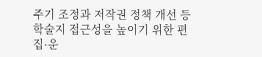주기 조정과 저작권 정책 개선 등 학술지 접근성을 높이기 위한 편집·운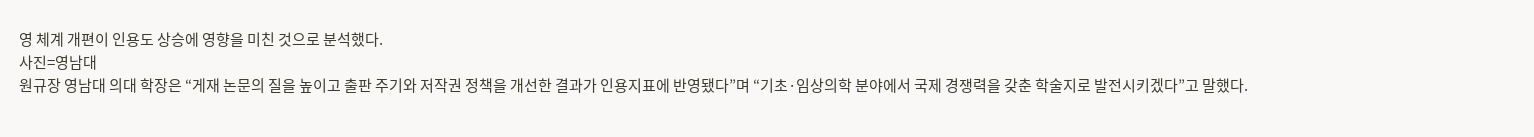영 체계 개편이 인용도 상승에 영향을 미친 것으로 분석했다.
사진=영남대
원규장 영남대 의대 학장은 “게재 논문의 질을 높이고 출판 주기와 저작권 정책을 개선한 결과가 인용지표에 반영됐다”며 “기초·임상의학 분야에서 국제 경쟁력을 갖춘 학술지로 발전시키겠다”고 말했다.